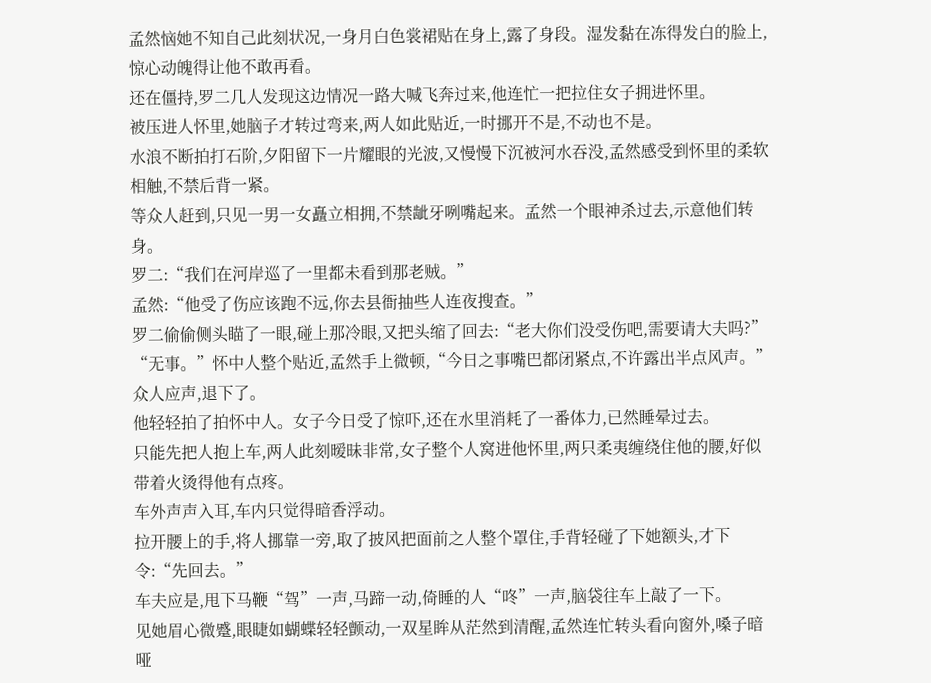孟然恼她不知自己此刻状况,一身月白色裳裙贴在身上,露了身段。湿发黏在冻得发白的脸上,惊心动魄得让他不敢再看。
还在僵持,罗二几人发现这边情况一路大喊飞奔过来,他连忙一把拉住女子拥进怀里。
被压进人怀里,她脑子才转过弯来,两人如此贴近,一时挪开不是,不动也不是。
水浪不断拍打石阶,夕阳留下一片耀眼的光波,又慢慢下沉被河水吞没,孟然感受到怀里的柔软相触,不禁后背一紧。
等众人赶到,只见一男一女矗立相拥,不禁龇牙咧嘴起来。孟然一个眼神杀过去,示意他们转身。
罗二:“我们在河岸巡了一里都未看到那老贼。”
孟然:“他受了伤应该跑不远,你去县衙抽些人连夜搜查。”
罗二偷偷侧头瞄了一眼,碰上那冷眼,又把头缩了回去:“老大你们没受伤吧,需要请大夫吗?”
“无事。”怀中人整个贴近,孟然手上微顿,“今日之事嘴巴都闭紧点,不许露出半点风声。”
众人应声,退下了。
他轻轻拍了拍怀中人。女子今日受了惊吓,还在水里消耗了一番体力,已然睡晕过去。
只能先把人抱上车,两人此刻暧昧非常,女子整个人窝进他怀里,两只柔夷缠绕住他的腰,好似带着火烫得他有点疼。
车外声声入耳,车内只觉得暗香浮动。
拉开腰上的手,将人挪靠一旁,取了披风把面前之人整个罩住,手背轻碰了下她额头,才下令:“先回去。”
车夫应是,甩下马鞭“驾”一声,马蹄一动,倚睡的人“咚”一声,脑袋往车上敲了一下。
见她眉心微蹙,眼睫如蝴蝶轻轻颤动,一双星眸从茫然到清醒,孟然连忙转头看向窗外,嗓子暗哑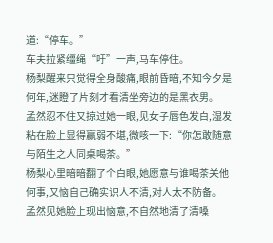道:“停车。”
车夫拉紧缰绳“吁”一声,马车停住。
杨梨醒来只觉得全身酸痛,眼前昏暗,不知今夕是何年,迷瞪了片刻才看清坐旁边的是黑衣男。
孟然忍不住又掠过她一眼,见女子唇色发白,湿发粘在脸上显得赢弱不堪,微咳一下:“你怎敢随意与陌生之人同桌喝茶。”
杨梨心里暗暗翻了个白眼,她愿意与谁喝茶关他何事,又恼自己确实识人不清,对人太不防备。
孟然见她脸上现出恼意,不自然地清了清嗓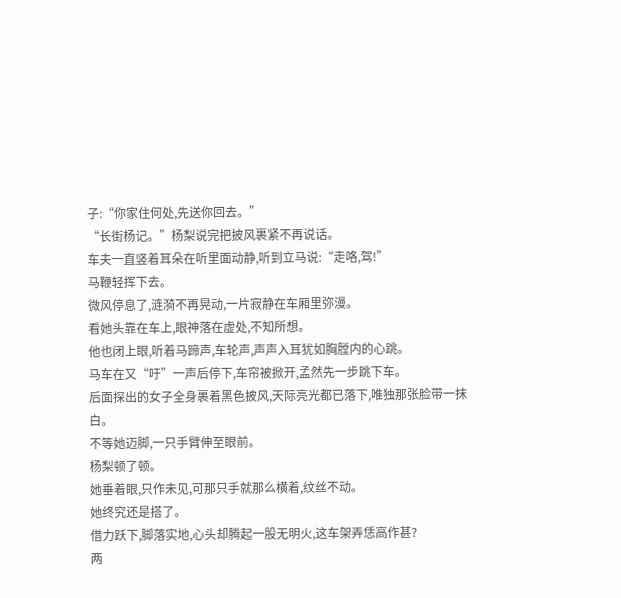子:“你家住何处,先送你回去。”
“长街杨记。”杨梨说完把披风裹紧不再说话。
车夫一直竖着耳朵在听里面动静,听到立马说:“走咯,驾!”
马鞭轻挥下去。
微风停息了,涟漪不再晃动,一片寂静在车厢里弥漫。
看她头靠在车上,眼神落在虚处,不知所想。
他也闭上眼,听着马蹄声,车轮声,声声入耳犹如胸膛内的心跳。
马车在又“吁”一声后停下,车帘被掀开,孟然先一步跳下车。
后面探出的女子全身裹着黑色披风,天际亮光都已落下,唯独那张脸带一抹白。
不等她迈脚,一只手臂伸至眼前。
杨梨顿了顿。
她垂着眼,只作未见,可那只手就那么横着,纹丝不动。
她终究还是搭了。
借力跃下,脚落实地,心头却腾起一股无明火,这车架弄恁高作甚?
两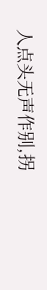人点头无声作别,拐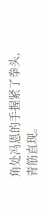角处冯恩的手握紧了拳头,青筋直现。